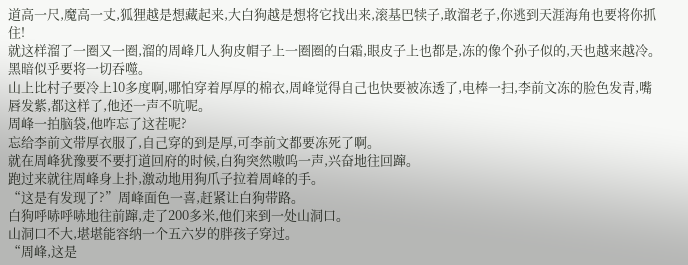道高一尺,魔高一丈,狐狸越是想藏起来,大白狗越是想将它找出来,滚基巴犊子,敢溜老子,你逃到天涯海角也要将你抓住!
就这样溜了一圈又一圈,溜的周峰几人狗皮帽子上一圈圈的白霜,眼皮子上也都是,冻的像个孙子似的,天也越来越冷。
黑暗似乎要将一切吞噬。
山上比村子要冷上10多度啊,哪怕穿着厚厚的棉衣,周峰觉得自己也快要被冻透了,电棒一扫,李前文冻的脸色发青,嘴唇发紫,都这样了,他还一声不吭呢。
周峰一拍脑袋,他咋忘了这茬呢?
忘给李前文带厚衣服了,自己穿的到是厚,可李前文都要冻死了啊。
就在周峰犹豫要不要打道回府的时候,白狗突然嗷呜一声,兴奋地往回蹿。
跑过来就往周峰身上扑,激动地用狗爪子拉着周峰的手。
“这是有发现了?”周峰面色一喜,赶紧让白狗带路。
白狗呼哧呼哧地往前蹿,走了200多米,他们来到一处山洞口。
山洞口不大,堪堪能容纳一个五六岁的胖孩子穿过。
“周峰,这是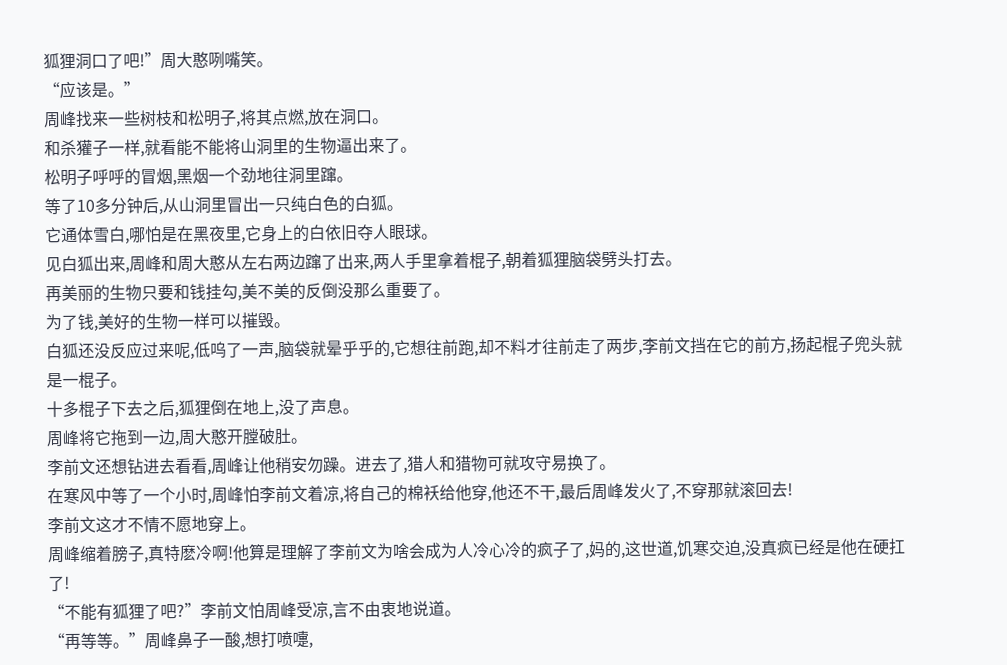狐狸洞口了吧!”周大憨咧嘴笑。
“应该是。”
周峰找来一些树枝和松明子,将其点燃,放在洞口。
和杀獾子一样,就看能不能将山洞里的生物逼出来了。
松明子呼呼的冒烟,黑烟一个劲地往洞里蹿。
等了10多分钟后,从山洞里冒出一只纯白色的白狐。
它通体雪白,哪怕是在黑夜里,它身上的白依旧夺人眼球。
见白狐出来,周峰和周大憨从左右两边蹿了出来,两人手里拿着棍子,朝着狐狸脑袋劈头打去。
再美丽的生物只要和钱挂勾,美不美的反倒没那么重要了。
为了钱,美好的生物一样可以摧毁。
白狐还没反应过来呢,低呜了一声,脑袋就晕乎乎的,它想往前跑,却不料才往前走了两步,李前文挡在它的前方,扬起棍子兜头就是一棍子。
十多棍子下去之后,狐狸倒在地上,没了声息。
周峰将它拖到一边,周大憨开膛破肚。
李前文还想钻进去看看,周峰让他稍安勿躁。进去了,猎人和猎物可就攻守易换了。
在寒风中等了一个小时,周峰怕李前文着凉,将自己的棉袄给他穿,他还不干,最后周峰发火了,不穿那就滚回去!
李前文这才不情不愿地穿上。
周峰缩着膀子,真特麽冷啊!他算是理解了李前文为啥会成为人冷心冷的疯子了,妈的,这世道,饥寒交迫,没真疯已经是他在硬扛了!
“不能有狐狸了吧?”李前文怕周峰受凉,言不由衷地说道。
“再等等。”周峰鼻子一酸,想打喷嚏,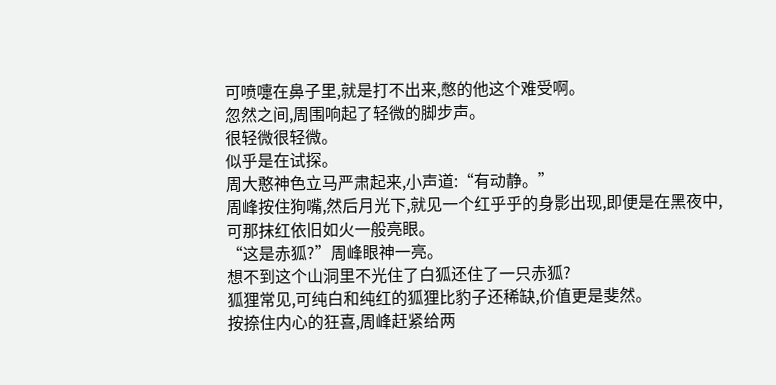可喷嚏在鼻子里,就是打不出来,憋的他这个难受啊。
忽然之间,周围响起了轻微的脚步声。
很轻微很轻微。
似乎是在试探。
周大憨神色立马严肃起来,小声道:“有动静。”
周峰按住狗嘴,然后月光下,就见一个红乎乎的身影出现,即便是在黑夜中,可那抹红依旧如火一般亮眼。
“这是赤狐?”周峰眼神一亮。
想不到这个山洞里不光住了白狐还住了一只赤狐?
狐狸常见,可纯白和纯红的狐狸比豹子还稀缺,价值更是斐然。
按捺住内心的狂喜,周峰赶紧给两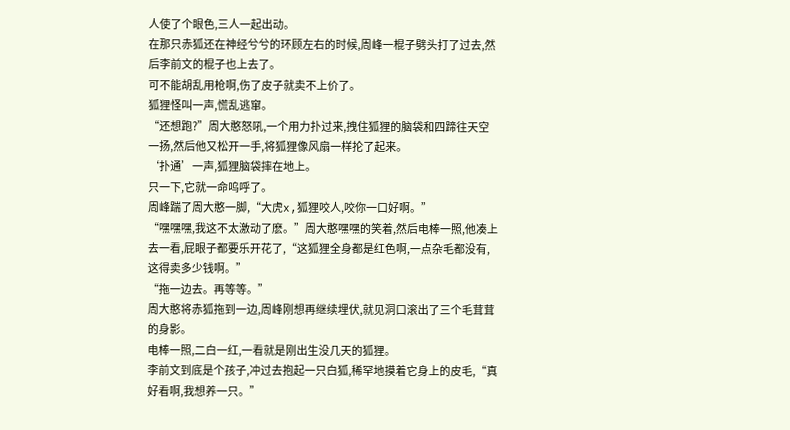人使了个眼色,三人一起出动。
在那只赤狐还在神经兮兮的环顾左右的时候,周峰一棍子劈头打了过去,然后李前文的棍子也上去了。
可不能胡乱用枪啊,伤了皮子就卖不上价了。
狐狸怪叫一声,慌乱逃窜。
“还想跑?”周大憨怒吼,一个用力扑过来,拽住狐狸的脑袋和四蹄往天空一扬,然后他又松开一手,将狐狸像风扇一样抡了起来。
‘扑通’一声,狐狸脑袋摔在地上。
只一下,它就一命呜呼了。
周峰踹了周大憨一脚,“大虎x,狐狸咬人,咬你一口好啊。”
“嘿嘿嘿,我这不太激动了麽。”周大憨嘿嘿的笑着,然后电棒一照,他凑上去一看,屁眼子都要乐开花了,“这狐狸全身都是红色啊,一点杂毛都没有,这得卖多少钱啊。”
“拖一边去。再等等。”
周大憨将赤狐拖到一边,周峰刚想再继续埋伏,就见洞口滚出了三个毛茸茸的身影。
电棒一照,二白一红,一看就是刚出生没几天的狐狸。
李前文到底是个孩子,冲过去抱起一只白狐,稀罕地摸着它身上的皮毛,“真好看啊,我想养一只。”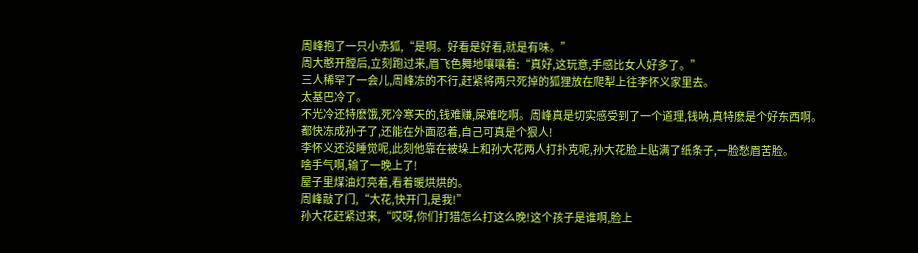周峰抱了一只小赤狐,“是啊。好看是好看,就是有味。”
周大憨开膛后,立刻跑过来,眉飞色舞地嚷嚷着:“真好,这玩意,手感比女人好多了。”
三人稀罕了一会儿,周峰冻的不行,赶紧将两只死掉的狐狸放在爬犁上往李怀义家里去。
太基巴冷了。
不光冷还特麽饿,死冷寒天的,钱难赚,屎难吃啊。周峰真是切实感受到了一个道理,钱呐,真特麽是个好东西啊。
都快冻成孙子了,还能在外面忍着,自己可真是个狠人!
李怀义还没睡觉呢,此刻他靠在被垛上和孙大花两人打扑克呢,孙大花脸上贴满了纸条子,一脸愁眉苦脸。
啥手气啊,输了一晚上了!
屋子里煤油灯亮着,看着暖烘烘的。
周峰敲了门,“大花,快开门,是我!”
孙大花赶紧过来,“哎呀,你们打猎怎么打这么晚!这个孩子是谁啊,脸上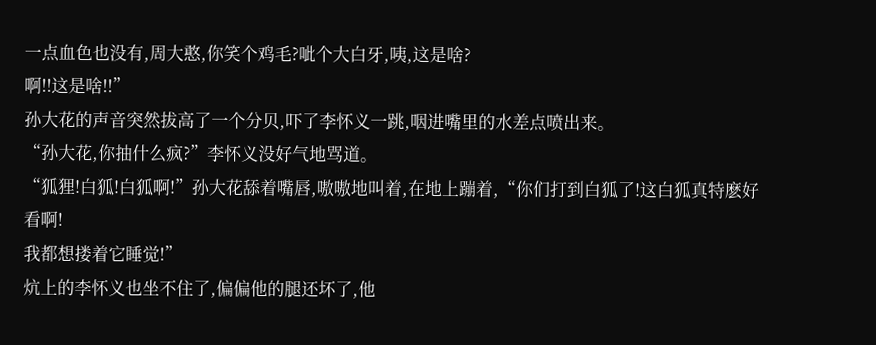一点血色也没有,周大憨,你笑个鸡毛?呲个大白牙,咦,这是啥?
啊!!这是啥!!”
孙大花的声音突然拔高了一个分贝,吓了李怀义一跳,咽进嘴里的水差点喷出来。
“孙大花,你抽什么疯?”李怀义没好气地骂道。
“狐狸!白狐!白狐啊!”孙大花舔着嘴唇,嗷嗷地叫着,在地上蹦着,“你们打到白狐了!这白狐真特麽好看啊!
我都想搂着它睡觉!”
炕上的李怀义也坐不住了,偏偏他的腿还坏了,他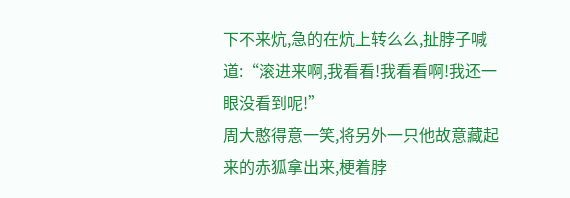下不来炕,急的在炕上转么么,扯脖子喊道:“滚进来啊,我看看!我看看啊!我还一眼没看到呢!”
周大憨得意一笑,将另外一只他故意藏起来的赤狐拿出来,梗着脖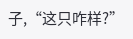子,“这只咋样?”